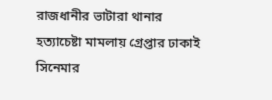রাজধানীর ভাটারা থানার হত্যাচেষ্টা মামলায় গ্রেপ্তার ঢাকাই সিনেমার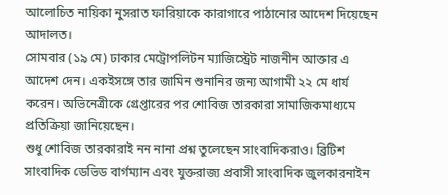আলোচিত নায়িকা নুসরাত ফারিয়াকে কারাগারে পাঠানোর আদেশ দিয়েছেন আদালত।
সোমবার (১৯ মে) ঢাকার মেট্রোপলিটন ম্যাজিস্ট্রেট নাজনীন আক্তার এ আদেশ দেন। একইসঙ্গে তার জামিন শুনানির জন্য আগামী ২২ মে ধার্য করেন। অভিনেত্রীকে গ্রেপ্তারের পর শোবিজ তারকারা সামাজিকমাধ্যমে প্রতিক্রিয়া জানিয়েছেন।
শুধু শোবিজ তারকারাই নন নানা প্রশ্ন তুলেছেন সাংবাদিকরাও। ব্রিটিশ সাংবাদিক ডেভিড বার্গম্যান এবং যুক্তরাজ্য প্রবাসী সাংবাদিক জুলকারনাইন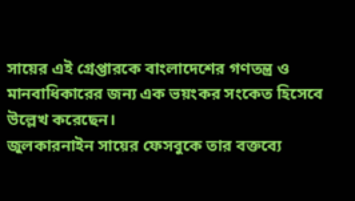সায়ের এই গ্রেপ্তারকে বাংলাদেশের গণতন্ত্র ও মানবাধিকারের জন্য এক ভয়ংকর সংকেত হিসেবে উল্লেখ করেছেন।
জুলকারনাইন সায়ের ফেসবুকে তার বক্তব্যে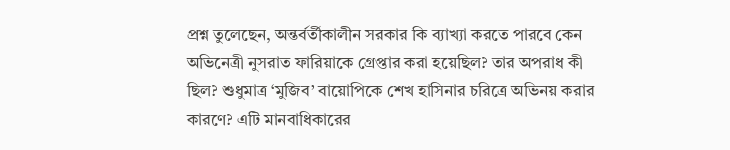প্রশ্ন তুলেছেন, অন্তর্বর্তীকালীন সরকার কি ব্যাখ্যা করতে পারবে কেন অভিনেত্রী নুসরাত ফারিয়াকে গ্রেপ্তার করা হয়েছিল? তার অপরাধ কী ছিল? শুধুমাত্র ‘মুজিব’ বায়োপিকে শেখ হাসিনার চরিত্রে অভিনয় করার কারণে? এটি মানবাধিকারের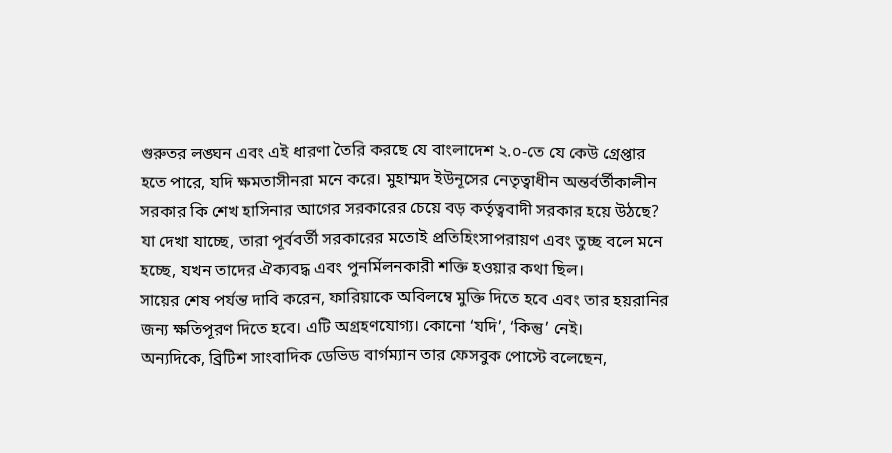গুরুতর লঙ্ঘন এবং এই ধারণা তৈরি করছে যে বাংলাদেশ ২.০-তে যে কেউ গ্রেপ্তার হতে পারে, যদি ক্ষমতাসীনরা মনে করে। মুহাম্মদ ইউনূসের নেতৃত্বাধীন অন্তর্বর্তীকালীন সরকার কি শেখ হাসিনার আগের সরকারের চেয়ে বড় কর্তৃত্ববাদী সরকার হয়ে উঠছে? যা দেখা যাচ্ছে, তারা পূর্ববর্তী সরকারের মতোই প্রতিহিংসাপরায়ণ এবং তুচ্ছ বলে মনে হচ্ছে, যখন তাদের ঐক্যবদ্ধ এবং পুনর্মিলনকারী শক্তি হওয়ার কথা ছিল।
সায়ের শেষ পর্যন্ত দাবি করেন, ফারিয়াকে অবিলম্বে মুক্তি দিতে হবে এবং তার হয়রানির জন্য ক্ষতিপূরণ দিতে হবে। এটি অগ্রহণযোগ্য। কোনো ‘যদি’, ‘কিন্তু’ নেই।
অন্যদিকে, ব্রিটিশ সাংবাদিক ডেভিড বার্গম্যান তার ফেসবুক পোস্টে বলেছেন,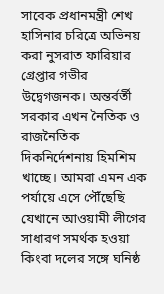সাবেক প্রধানমন্ত্রী শেখ হাসিনার চরিত্রে অভিনয় করা নুসরাত ফারিয়ার গ্রেপ্তার গভীর উদ্বেগজনক। অন্তর্বর্তী সরকার এখন নৈতিক ও রাজনৈতিক দিকনির্দেশনায় হিমশিম খাচ্ছে। আমরা এমন এক পর্যায়ে এসে পৌঁছেছি যেখানে আওয়ামী লীগের সাধারণ সমর্থক হওয়া কিংবা দলের সঙ্গে ঘনিষ্ঠ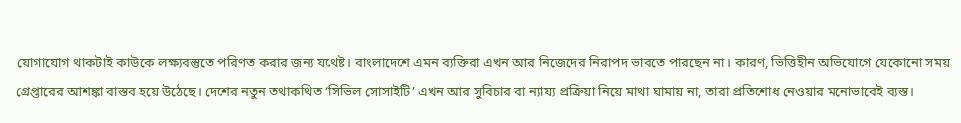যোগাযোগ থাকটাই কাউকে লক্ষ্যবস্তুতে পরিণত করার জন্য যথেষ্ট। বাংলাদেশে এমন ব্যক্তিরা এখন আর নিজেদের নিরাপদ ভাবতে পারছেন না। কারণ, ভিত্তিহীন অভিযোগে যেকোনো সময় গ্রেপ্তারের আশঙ্কা বাস্তব হয়ে উঠেছে। দেশের নতুন তথাকথিত ‘সিভিল সোসাইটি’ এখন আর সুবিচার বা ন্যায্য প্রক্রিয়া নিয়ে মাথা ঘামায় না, তারা প্রতিশোধ নেওয়ার মনোভাবেই ব্যস্ত।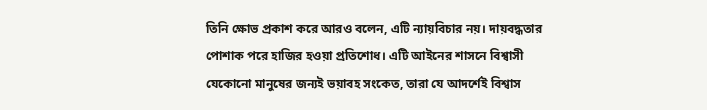তিনি ক্ষোভ প্রকাশ করে আরও বলেন, এটি ন্যায়বিচার নয়। দায়বদ্ধতার পোশাক পরে হাজির হওয়া প্রতিশোধ। এটি আইনের শাসনে বিশ্বাসী যেকোনো মানুষের জন্যই ভয়াবহ সংকেত, তারা যে আদর্শেই বিশ্বাস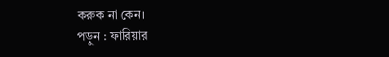করুক না কেন।
পড়ুন : ফারিয়ার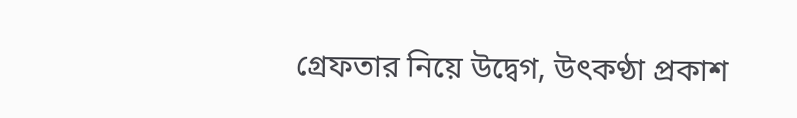গ্রেফতার নিয়ে উদ্বেগ, উৎকণ্ঠা প্রকাশ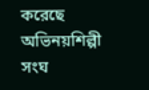করেছে অভিনয়শিল্পী সংঘ